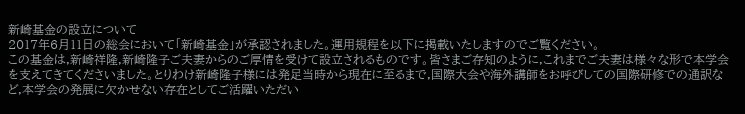新崎基金の設立について
2017年6月11日の総会において「新崎基金」が承認されました。運用規程を以下に掲載いたしますのでご覧ください。
この基金は,新崎祥隆,新崎隆子ご夫妻からのご厚情を受けて設立されるものです。皆さまご存知のように,これまでご夫妻は様々な形で本学会を支えてきてくださいました。とりわけ新崎隆子様には発足当時から現在に至るまで,国際大会や海外講師をお呼びしての国際研修での通訳など,本学会の発展に欠かせない存在としてご活躍いただい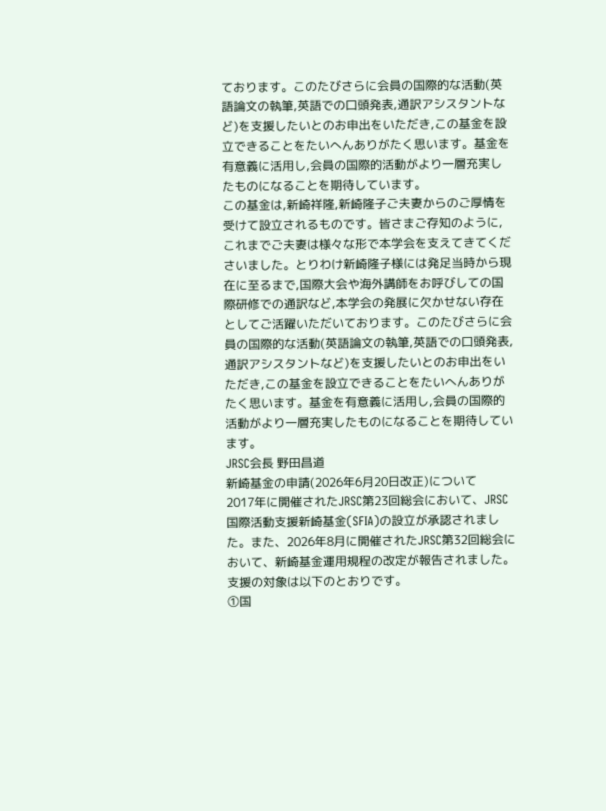ております。このたびさらに会員の国際的な活動(英語論文の執筆,英語での口頭発表,通訳アシスタントなど)を支援したいとのお申出をいただき,この基金を設立できることをたいへんありがたく思います。基金を有意義に活用し,会員の国際的活動がより一層充実したものになることを期待しています。
この基金は,新崎祥隆,新崎隆子ご夫妻からのご厚情を受けて設立されるものです。皆さまご存知のように,これまでご夫妻は様々な形で本学会を支えてきてくださいました。とりわけ新崎隆子様には発足当時から現在に至るまで,国際大会や海外講師をお呼びしての国際研修での通訳など,本学会の発展に欠かせない存在としてご活躍いただいております。このたびさらに会員の国際的な活動(英語論文の執筆,英語での口頭発表,通訳アシスタントなど)を支援したいとのお申出をいただき,この基金を設立できることをたいへんありがたく思います。基金を有意義に活用し,会員の国際的活動がより一層充実したものになることを期待しています。
JRSC会長 野田昌道
新崎基金の申請(2026年6月20日改正)について
2017年に開催されたJRSC第23回総会において、JRSC国際活動支援新崎基金(SFIA)の設立が承認されました。また、2026年8月に開催されたJRSC第32回総会において、新崎基金運用規程の改定が報告されました。支援の対象は以下のとおりです。
①国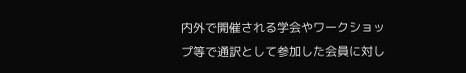内外で開催される学会やワークショップ等で通訳として参加した会員に対し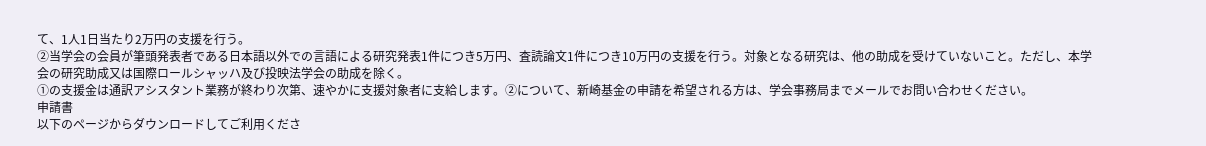て、1人1日当たり2万円の支援を行う。
②当学会の会員が筆頭発表者である日本語以外での言語による研究発表1件につき5万円、査読論文1件につき10万円の支援を行う。対象となる研究は、他の助成を受けていないこと。ただし、本学会の研究助成又は国際ロールシャッハ及び投映法学会の助成を除く。
①の支援金は通訳アシスタント業務が終わり次第、速やかに支援対象者に支給します。②について、新崎基金の申請を希望される方は、学会事務局までメールでお問い合わせください。
申請書
以下のページからダウンロードしてご利用くださ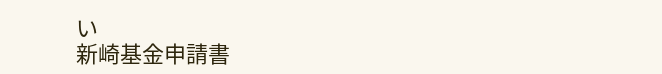い
新崎基金申請書